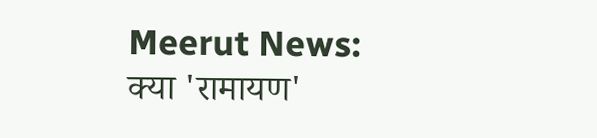Meerut News: क्या 'रामायण'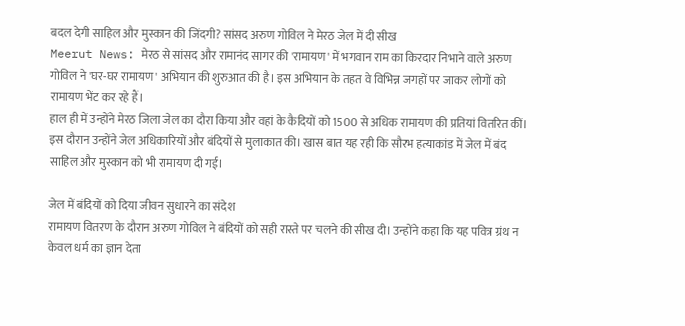बदल देगी साहिल और मुस्कान की जिंदगी? सांसद अरुण गोविल ने मेरठ जेल में दी सीख
Meerut News: मेरठ से सांसद और रामानंद सागर की 'रामायण' में भगवान राम का किरदार निभाने वाले अरुण गोविल ने 'घर-घर रामायण' अभियान की शुरुआत की है। इस अभियान के तहत वे विभिन्न जगहों पर जाकर लोगों को रामायण भेंट कर रहे हैं।
हाल ही में उन्होंने मेरठ जिला जेल का दौरा किया और वहां के कैदियों को 1500 से अधिक रामायण की प्रतियां वितरित कीं। इस दौरान उन्होंने जेल अधिकारियों और बंदियों से मुलाकात की। खास बात यह रही कि सौरभ हत्याकांड में जेल में बंद साहिल और मुस्कान को भी रामायण दी गई।

जेल में बंदियों को दिया जीवन सुधारने का संदेश
रामायण वितरण के दौरान अरुण गोविल ने बंदियों को सही रास्ते पर चलने की सीख दी। उन्होंने कहा कि यह पवित्र ग्रंथ न केवल धर्म का ज्ञान देता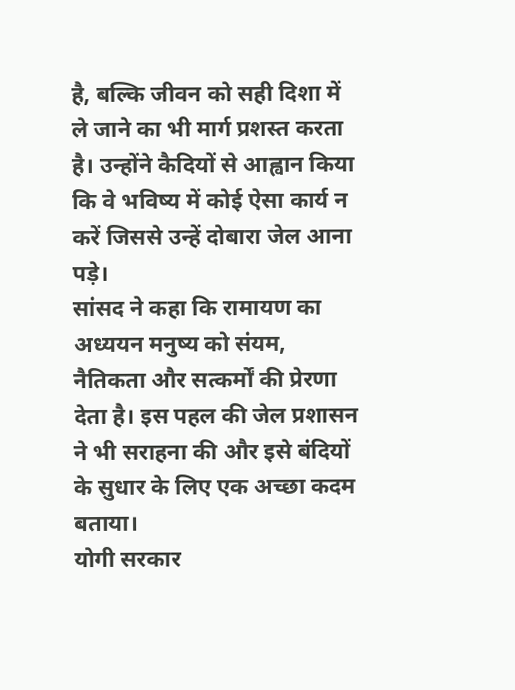है, बल्कि जीवन को सही दिशा में ले जाने का भी मार्ग प्रशस्त करता है। उन्होंने कैदियों से आह्वान किया कि वे भविष्य में कोई ऐसा कार्य न करें जिससे उन्हें दोबारा जेल आना पड़े।
सांसद ने कहा कि रामायण का अध्ययन मनुष्य को संयम, नैतिकता और सत्कर्मों की प्रेरणा देता है। इस पहल की जेल प्रशासन ने भी सराहना की और इसे बंदियों के सुधार के लिए एक अच्छा कदम बताया।
योगी सरकार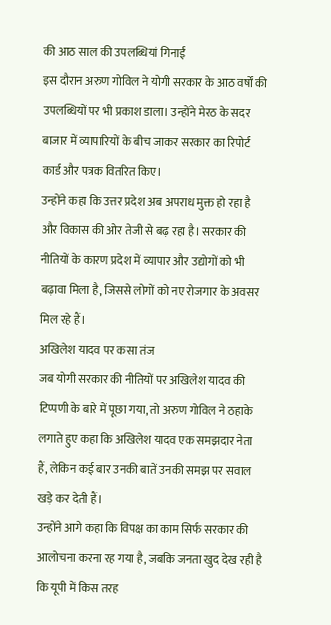की आठ साल की उपलब्धियां गिनाईं
इस दौरान अरुण गोविल ने योगी सरकार के आठ वर्षों की उपलब्धियों पर भी प्रकाश डाला। उन्होंने मेरठ के सदर बाजार में व्यापारियों के बीच जाकर सरकार का रिपोर्ट कार्ड और पत्रक वितरित किए।
उन्होंने कहा कि उत्तर प्रदेश अब अपराध मुक्त हो रहा है और विकास की ओर तेजी से बढ़ रहा है। सरकार की नीतियों के कारण प्रदेश में व्यापार और उद्योगों को भी बढ़ावा मिला है, जिससे लोगों को नए रोजगार के अवसर मिल रहे हैं।
अखिलेश यादव पर कसा तंज
जब योगी सरकार की नीतियों पर अखिलेश यादव की टिप्पणी के बारे में पूछा गया, तो अरुण गोविल ने ठहाके लगाते हुए कहा कि अखिलेश यादव एक समझदार नेता हैं, लेकिन कई बार उनकी बातें उनकी समझ पर सवाल खड़े कर देती हैं।
उन्होंने आगे कहा कि विपक्ष का काम सिर्फ सरकार की आलोचना करना रह गया है, जबकि जनता खुद देख रही है कि यूपी में किस तरह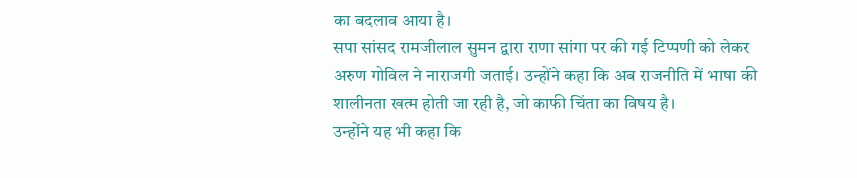का बदलाव आया है।
सपा सांसद रामजीलाल सुमन द्वारा राणा सांगा पर की गई टिप्पणी को लेकर अरुण गोविल ने नाराजगी जताई। उन्होंने कहा कि अब राजनीति में भाषा की शालीनता खत्म होती जा रही है, जो काफी चिंता का विषय है।
उन्होंने यह भी कहा कि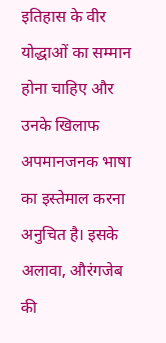इतिहास के वीर योद्धाओं का सम्मान होना चाहिए और उनके खिलाफ अपमानजनक भाषा का इस्तेमाल करना अनुचित है। इसके अलावा, औरंगजेब की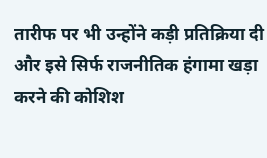तारीफ पर भी उन्होंने कड़ी प्रतिक्रिया दी और इसे सिर्फ राजनीतिक हंगामा खड़ा करने की कोशिश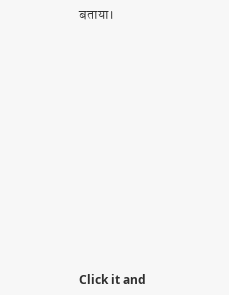बताया।












Click it and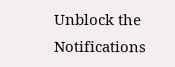Unblock the Notifications